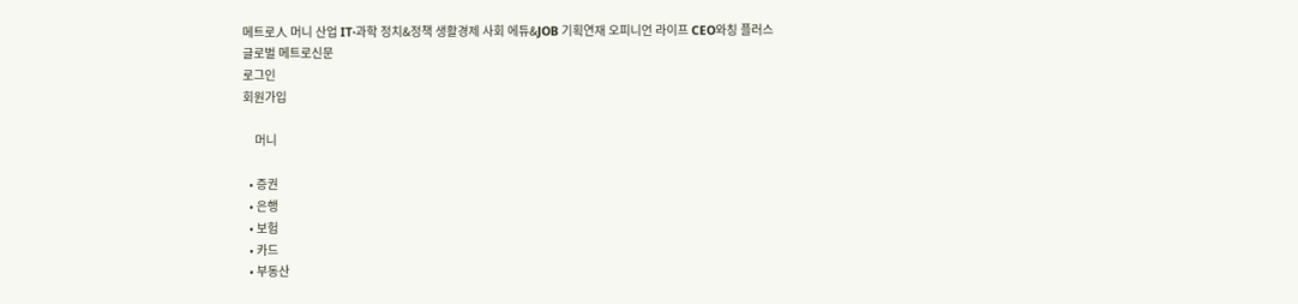메트로人 머니 산업 IT·과학 정치&정책 생활경제 사회 에듀&JOB 기획연재 오피니언 라이프 CEO와칭 플러스
글로벌 메트로신문
로그인
회원가입

    머니

  • 증권
  • 은행
  • 보험
  • 카드
  • 부동산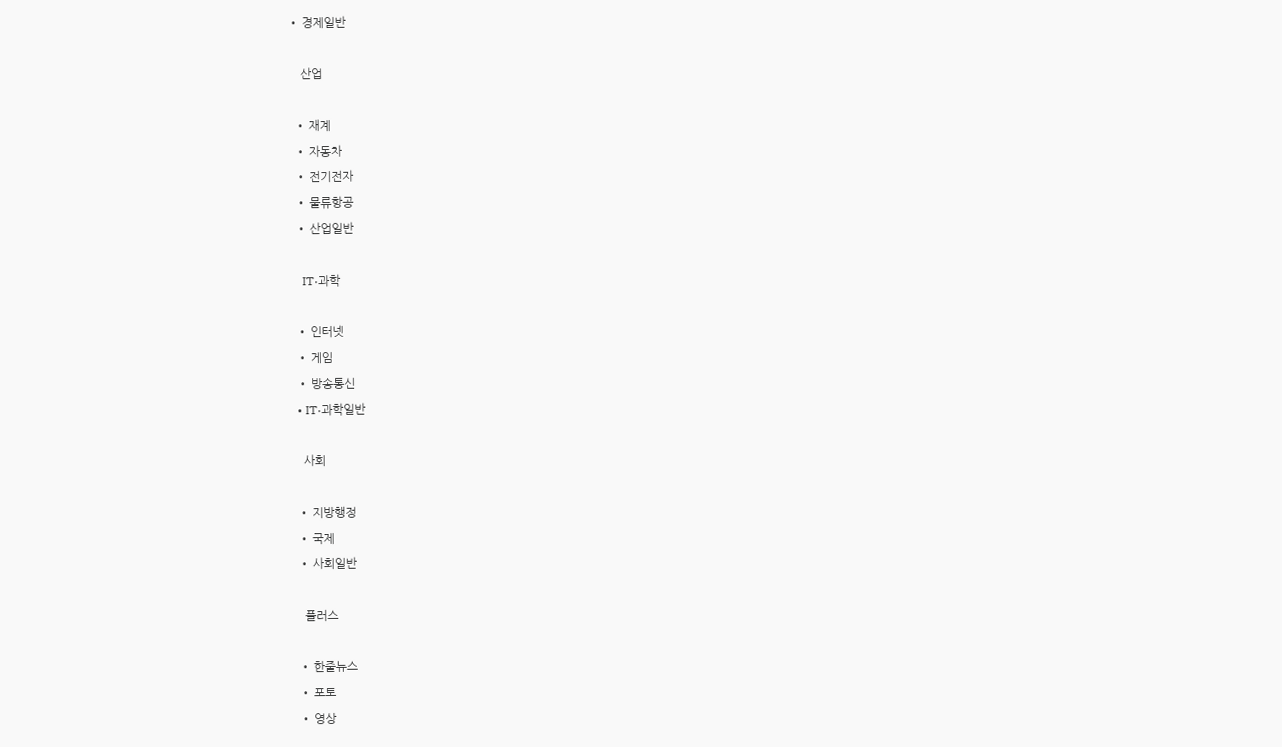• 경제일반

    산업

  • 재계
  • 자동차
  • 전기전자
  • 물류항공
  • 산업일반

    IT·과학

  • 인터넷
  • 게임
  • 방송통신
  • IT·과학일반

    사회

  • 지방행정
  • 국제
  • 사회일반

    플러스

  • 한줄뉴스
  • 포토
  • 영상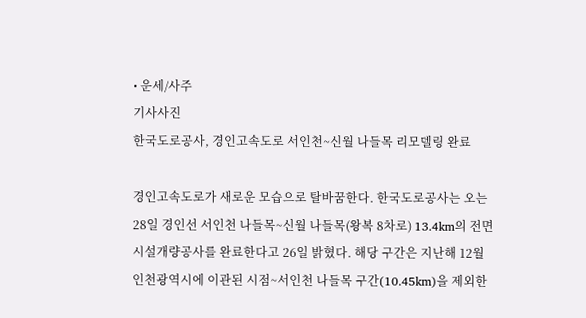• 운세/사주
기사사진
한국도로공사, 경인고속도로 서인천~신월 나들목 리모델링 완료

경인고속도로가 새로운 모습으로 탈바꿈한다. 한국도로공사는 오는 28일 경인선 서인천 나들목~신월 나들목(왕복 8차로) 13.4km의 전면 시설개량공사를 완료한다고 26일 밝혔다. 해당 구간은 지난해 12월 인천광역시에 이관된 시점~서인천 나들목 구간(10.45km)을 제외한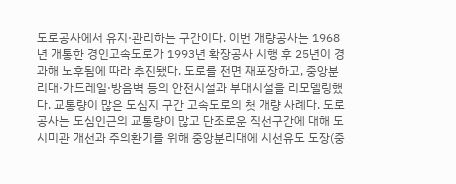도로공사에서 유지·관리하는 구간이다. 이번 개량공사는 1968년 개통한 경인고속도로가 1993년 확장공사 시행 후 25년이 경과해 노후됨에 따라 추진됐다. 도로를 전면 재포장하고, 중앙분리대·가드레일·방음벽 등의 안전시설과 부대시설을 리모델링했다. 교통량이 많은 도심지 구간 고속도로의 첫 개량 사례다. 도로공사는 도심인근의 교통량이 많고 단조로운 직선구간에 대해 도시미관 개선과 주의환기를 위해 중앙분리대에 시선유도 도장(중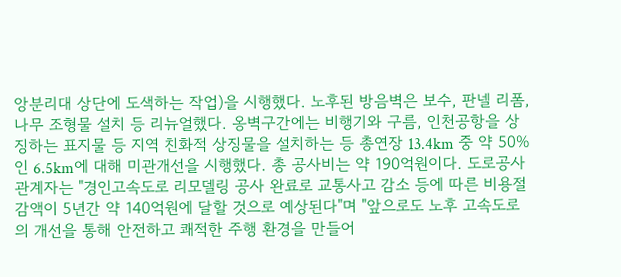앙분리대 상단에 도색하는 작업)을 시행했다. 노후된 방음벽은 보수, 판넬 리폼, 나무 조형물 설치 등 리뉴얼했다. 옹벽구간에는 비행기와 구름, 인천공항을 상징하는 표지물 등 지역 친화적 상징물을 설치하는 등 총연장 13.4km 중 약 50%인 6.5km에 대해 미관개선을 시행했다. 총 공사비는 약 190억원이다. 도로공사 관계자는 "경인고속도로 리모델링 공사 완료로 교통사고 감소 등에 따른 비용절감액이 5년간 약 140억원에 달할 것으로 예상된다"며 "앞으로도 노후 고속도로의 개선을 통해 안전하고 쾌적한 주행 환경을 만들어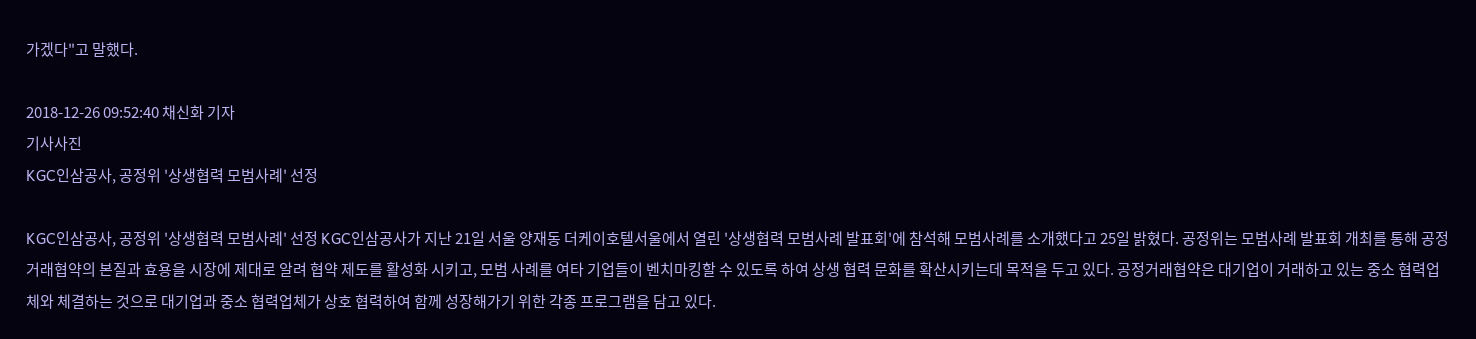가겠다"고 말했다.

2018-12-26 09:52:40 채신화 기자
기사사진
KGC인삼공사, 공정위 '상생협력 모범사례' 선정

KGC인삼공사, 공정위 '상생협력 모범사례' 선정 KGC인삼공사가 지난 21일 서울 양재동 더케이호텔서울에서 열린 '상생협력 모범사례 발표회'에 참석해 모범사례를 소개했다고 25일 밝혔다. 공정위는 모범사례 발표회 개최를 통해 공정거래협약의 본질과 효용을 시장에 제대로 알려 협약 제도를 활성화 시키고, 모범 사례를 여타 기업들이 벤치마킹할 수 있도록 하여 상생 협력 문화를 확산시키는데 목적을 두고 있다. 공정거래협약은 대기업이 거래하고 있는 중소 협력업체와 체결하는 것으로 대기업과 중소 협력업체가 상호 협력하여 함께 성장해가기 위한 각종 프로그램을 담고 있다.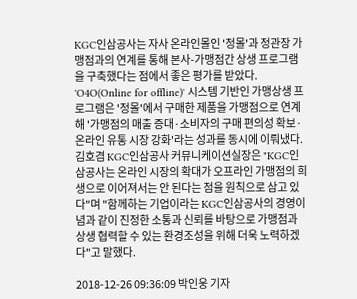KGC인삼공사는 자사 온라인몰인 '정몰'과 정관장 가맹점과의 연계를 통해 본사-가맹점간 상생 프로그램을 구축했다는 점에서 좋은 평가를 받았다. 'O4O(Online for offline)' 시스템 기반인 가맹상생 프로그램은 '정몰'에서 구매한 제품을 가맹점으로 연계해 '가맹점의 매출 증대·소비자의 구매 편의성 확보·온라인 유통 시장 강화'라는 성과를 동시에 이뤄냈다. 김호겸 KGC인삼공사 커뮤니케이션실장은 "KGC인삼공사는 온라인 시장의 확대가 오프라인 가맹점의 희생으로 이어져서는 안 된다는 점을 원칙으로 삼고 있다"며 "함께하는 기업이라는 KGC인삼공사의 경영이념과 같이 진정한 소통과 신뢰를 바탕으로 가맹점과 상생 협력할 수 있는 환경조성을 위해 더욱 노력하겠다"고 말했다.

2018-12-26 09:36:09 박인웅 기자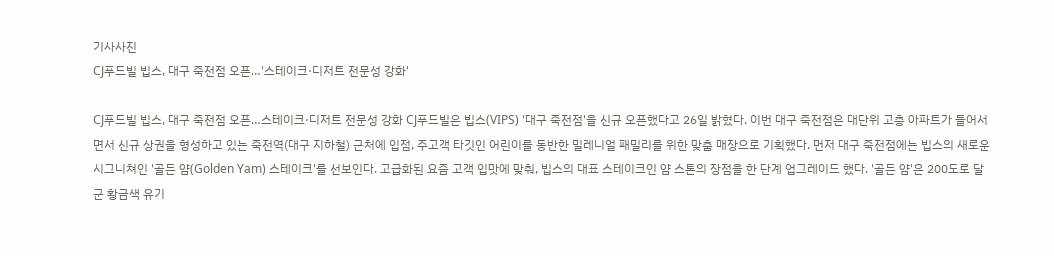기사사진
CJ푸드빌 빕스, 대구 죽전점 오픈…'스테이크·디저트 전문성 강화'

CJ푸드빌 빕스, 대구 죽전점 오픈…스테이크·디저트 전문성 강화 CJ푸드빌은 빕스(VIPS) '대구 죽전점'을 신규 오픈했다고 26일 밝혔다. 이번 대구 죽전점은 대단위 고층 아파트가 들어서면서 신규 상권을 형성하고 있는 죽전역(대구 지하철) 근처에 입점, 주고객 타깃인 어린이를 동반한 밀레니얼 패밀리를 위한 맞춤 매장으로 기획했다. 먼저 대구 죽전점에는 빕스의 새로운 시그니쳐인 '골든 얌(Golden Yam) 스테이크'를 선보인다. 고급화된 요즘 고객 입맛에 맞춰, 빕스의 대표 스테이크인 얌 스톤의 장점을 한 단계 업그레이드 했다. '골든 얌'은 200도로 달군 황금색 유기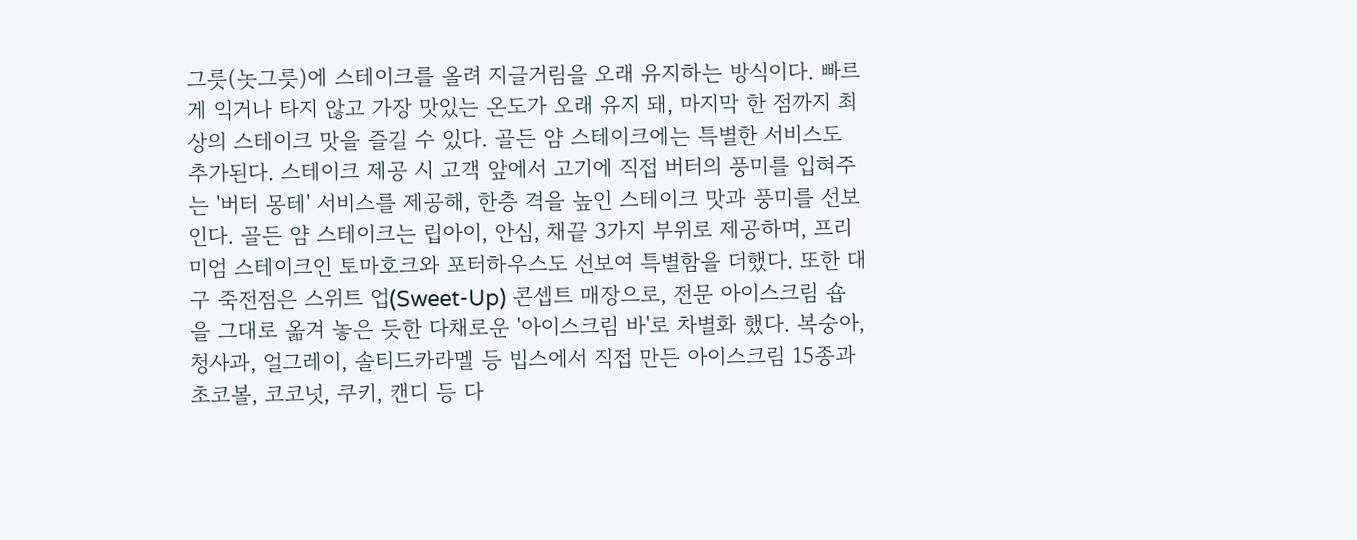그릇(놋그릇)에 스테이크를 올려 지글거림을 오래 유지하는 방식이다. 빠르게 익거나 타지 않고 가장 맛있는 온도가 오래 유지 돼, 마지막 한 점까지 최상의 스테이크 맛을 즐길 수 있다. 골든 얌 스테이크에는 특별한 서비스도 추가된다. 스테이크 제공 시 고객 앞에서 고기에 직접 버터의 풍미를 입혀주는 '버터 몽테' 서비스를 제공해, 한층 격을 높인 스테이크 맛과 풍미를 선보인다. 골든 얌 스테이크는 립아이, 안심, 채끝 3가지 부위로 제공하며, 프리미엄 스테이크인 토마호크와 포터하우스도 선보여 특별함을 더했다. 또한 대구 죽전점은 스위트 업(Sweet-Up) 콘셉트 매장으로, 전문 아이스크림 숍을 그대로 옮겨 놓은 듯한 다채로운 '아이스크림 바'로 차별화 했다. 복숭아, 청사과, 얼그레이, 솔티드카라멜 등 빕스에서 직접 만든 아이스크림 15종과 초코볼, 코코넛, 쿠키, 캔디 등 다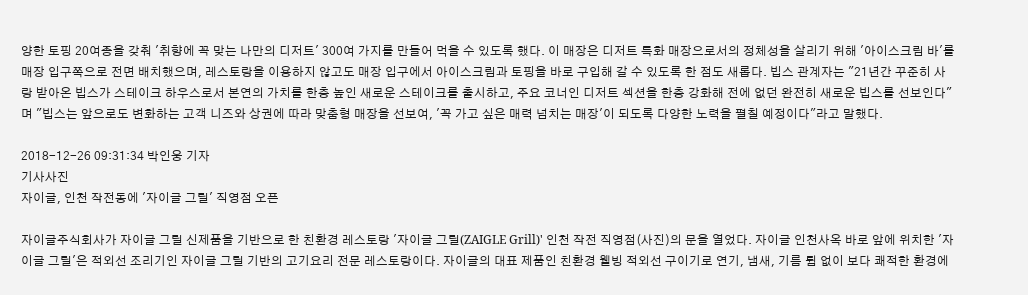양한 토핑 20여종을 갖춰 '취향에 꼭 맞는 나만의 디저트' 300여 가지를 만들어 먹을 수 있도록 했다. 이 매장은 디저트 특화 매장으로서의 정체성을 살리기 위해 '아이스크림 바'를 매장 입구쪽으로 전면 배치했으며, 레스토랑을 이용하지 않고도 매장 입구에서 아이스크림과 토핑을 바로 구입해 갈 수 있도록 한 점도 새롭다. 빕스 관계자는 "21년간 꾸준히 사랑 받아온 빕스가 스테이크 하우스로서 본연의 가치를 한층 높인 새로운 스테이크를 출시하고, 주요 코너인 디저트 섹션을 한층 강화해 전에 없던 완전히 새로운 빕스를 선보인다"며 "빕스는 앞으로도 변화하는 고객 니즈와 상권에 따라 맞춤형 매장을 선보여, '꼭 가고 싶은 매력 넘치는 매장'이 되도록 다양한 노력을 펼칠 예정이다"라고 말했다.

2018-12-26 09:31:34 박인웅 기자
기사사진
자이글, 인천 작전동에 '자이글 그릴' 직영점 오픈

자이글주식회사가 자이글 그릴 신제품을 기반으로 한 친환경 레스토랑 '자이글 그릴(ZAIGLE Grill)' 인천 작전 직영점(사진)의 문을 열었다. 자이글 인천사옥 바로 앞에 위치한 '자이글 그릴'은 적외선 조리기인 자이글 그릴 기반의 고기요리 전문 레스토랑이다. 자이글의 대표 제품인 친환경 웰빙 적외선 구이기로 연기, 냄새, 기름 튐 없이 보다 쾌적한 환경에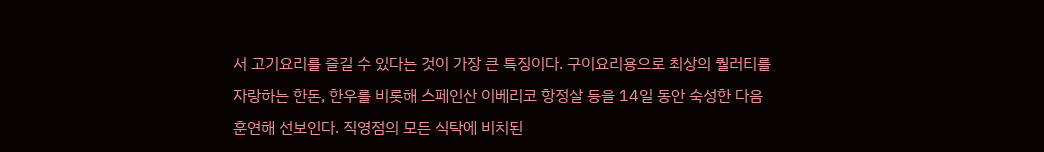서 고기요리를 즐길 수 있다는 것이 가장 큰 특징이다. 구이요리용으로 최상의 퀄러티를 자랑하는 한돈, 한우를 비롯해 스페인산 이베리코 항정살 등을 14일 동안 숙성한 다음 훈연해 선보인다. 직영점의 모든 식탁에 비치된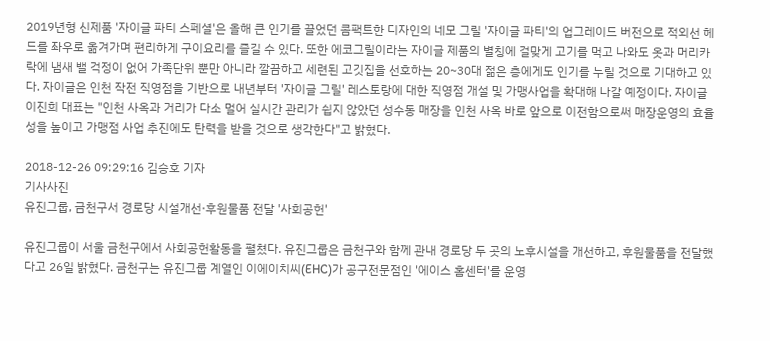2019년형 신제품 '자이글 파티 스페셜'은 올해 큰 인기를 끌었던 콤팩트한 디자인의 네모 그릴 '자이글 파티'의 업그레이드 버전으로 적외선 헤드를 좌우로 옮겨가며 편리하게 구이요리를 즐길 수 있다. 또한 에코그릴이라는 자이글 제품의 별칭에 걸맞게 고기를 먹고 나와도 옷과 머리카락에 냄새 밸 걱정이 없어 가족단위 뿐만 아니라 깔끔하고 세련된 고깃집을 선호하는 20~30대 젊은 층에게도 인기를 누릴 것으로 기대하고 있다. 자이글은 인천 작전 직영점을 기반으로 내년부터 '자이글 그릴' 레스토랑에 대한 직영점 개설 및 가맹사업을 확대해 나갈 예정이다. 자이글 이진희 대표는 "인천 사옥과 거리가 다소 멀어 실시간 관리가 쉽지 않았던 성수동 매장을 인천 사옥 바로 앞으로 이전함으로써 매장운영의 효율성을 높이고 가맹점 사업 추진에도 탄력을 받을 것으로 생각한다"고 밝혔다.

2018-12-26 09:29:16 김승호 기자
기사사진
유진그룹, 금천구서 경로당 시설개선·후원물품 전달 '사회공헌'

유진그룹이 서울 금천구에서 사회공헌활동을 펼쳤다. 유진그룹은 금천구와 함께 관내 경로당 두 곳의 노후시설을 개선하고, 후원물품을 전달했다고 26일 밝혔다. 금천구는 유진그룹 계열인 이에이치씨(EHC)가 공구전문점인 '에이스 홈센터'를 운영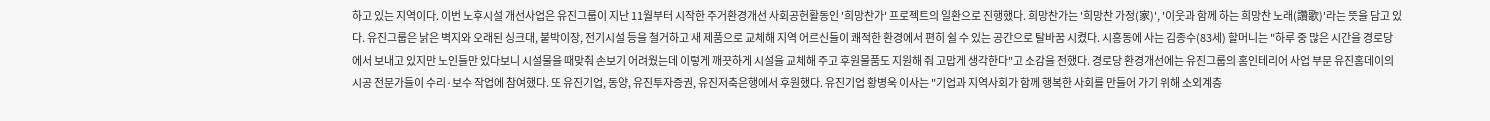하고 있는 지역이다. 이번 노후시설 개선사업은 유진그룹이 지난 11월부터 시작한 주거환경개선 사회공헌활동인 '희망찬가' 프로젝트의 일환으로 진행했다. 희망찬가는 '희망찬 가정(家)', '이웃과 함께 하는 희망찬 노래(讚歌)'라는 뜻을 담고 있다. 유진그룹은 낡은 벽지와 오래된 싱크대, 붙박이장, 전기시설 등을 철거하고 새 제품으로 교체해 지역 어르신들이 쾌적한 환경에서 편히 쉴 수 있는 공간으로 탈바꿈 시켰다. 시흥동에 사는 김종수(83세) 할머니는 "하루 중 많은 시간을 경로당에서 보내고 있지만 노인들만 있다보니 시설물을 때맞춰 손보기 어려웠는데 이렇게 깨끗하게 시설을 교체해 주고 후원물품도 지원해 줘 고맙게 생각한다"고 소감을 전했다. 경로당 환경개선에는 유진그룹의 홈인테리어 사업 부문 유진홈데이의 시공 전문가들이 수리·보수 작업에 참여했다. 또 유진기업, 동양, 유진투자증권, 유진저축은행에서 후원했다. 유진기업 황병욱 이사는 "기업과 지역사회가 함께 행복한 사회를 만들어 가기 위해 소외계층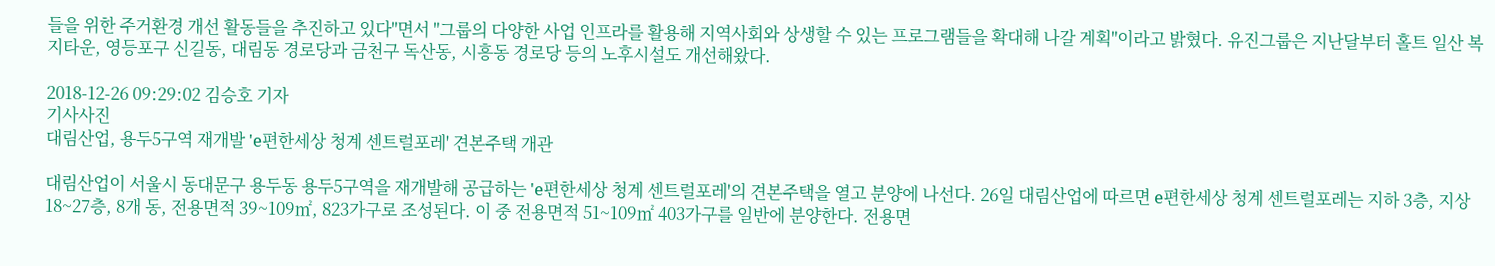들을 위한 주거환경 개선 활동들을 추진하고 있다"면서 "그룹의 다양한 사업 인프라를 활용해 지역사회와 상생할 수 있는 프로그램들을 확대해 나갈 계획"이라고 밝혔다. 유진그룹은 지난달부터 홀트 일산 복지타운, 영등포구 신길동, 대림동 경로당과 금천구 독산동, 시흥동 경로당 등의 노후시설도 개선해왔다.

2018-12-26 09:29:02 김승호 기자
기사사진
대림산업, 용두5구역 재개발 'e편한세상 청계 센트럴포레' 견본주택 개관

대림산업이 서울시 동대문구 용두동 용두5구역을 재개발해 공급하는 'e편한세상 청계 센트럴포레'의 견본주택을 열고 분양에 나선다. 26일 대림산업에 따르면 e편한세상 청계 센트럴포레는 지하 3층, 지상 18~27층, 8개 동, 전용면적 39~109㎡, 823가구로 조성된다. 이 중 전용면적 51~109㎡ 403가구를 일반에 분양한다. 전용면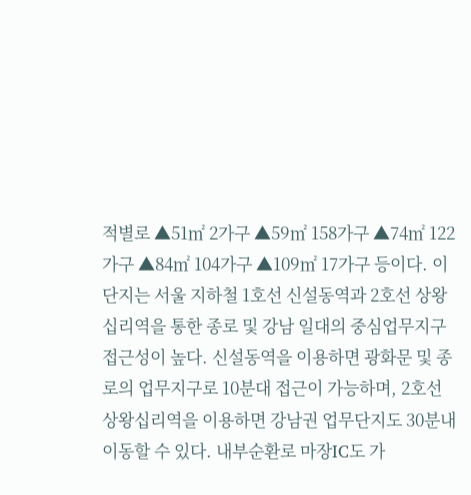적별로 ▲51㎡ 2가구 ▲59㎡ 158가구 ▲74㎡ 122가구 ▲84㎡ 104가구 ▲109㎡ 17가구 등이다. 이 단지는 서울 지하철 1호선 신설동역과 2호선 상왕십리역을 통한 종로 및 강남 일대의 중심업무지구 접근성이 높다. 신설동역을 이용하면 광화문 및 종로의 업무지구로 10분대 접근이 가능하며, 2호선 상왕십리역을 이용하면 강남권 업무단지도 30분내 이동할 수 있다. 내부순환로 마장IC도 가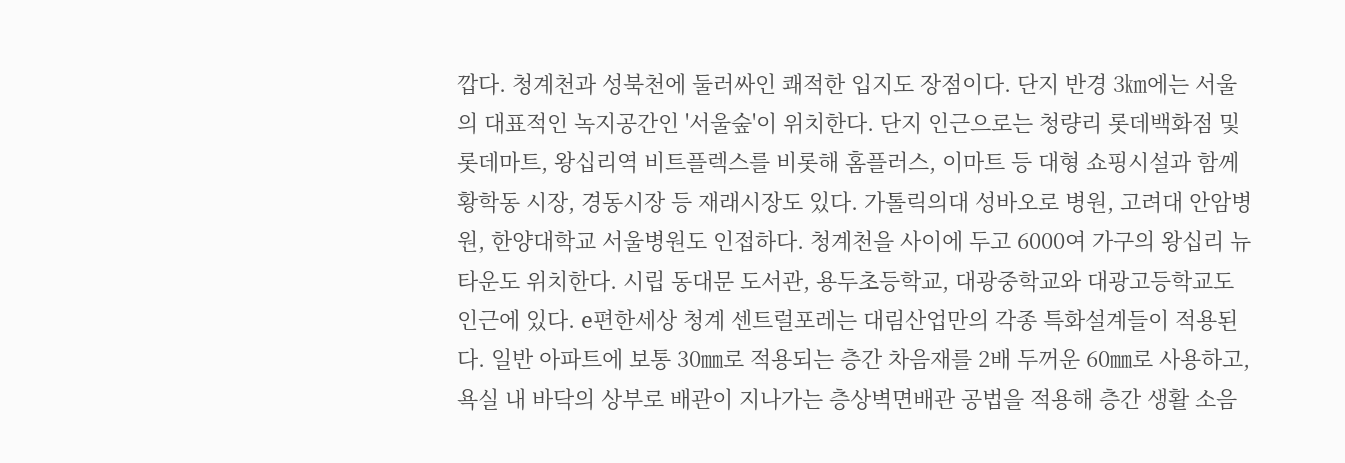깝다. 청계천과 성북천에 둘러싸인 쾌적한 입지도 장점이다. 단지 반경 3㎞에는 서울의 대표적인 녹지공간인 '서울숲'이 위치한다. 단지 인근으로는 청량리 롯데백화점 및 롯데마트, 왕십리역 비트플렉스를 비롯해 홈플러스, 이마트 등 대형 쇼핑시설과 함께 황학동 시장, 경동시장 등 재래시장도 있다. 가톨릭의대 성바오로 병원, 고려대 안암병원, 한양대학교 서울병원도 인접하다. 청계천을 사이에 두고 6000여 가구의 왕십리 뉴타운도 위치한다. 시립 동대문 도서관, 용두초등학교, 대광중학교와 대광고등학교도 인근에 있다. e편한세상 청계 센트럴포레는 대림산업만의 각종 특화설계들이 적용된다. 일반 아파트에 보통 30㎜로 적용되는 층간 차음재를 2배 두꺼운 60㎜로 사용하고, 욕실 내 바닥의 상부로 배관이 지나가는 층상벽면배관 공법을 적용해 층간 생활 소음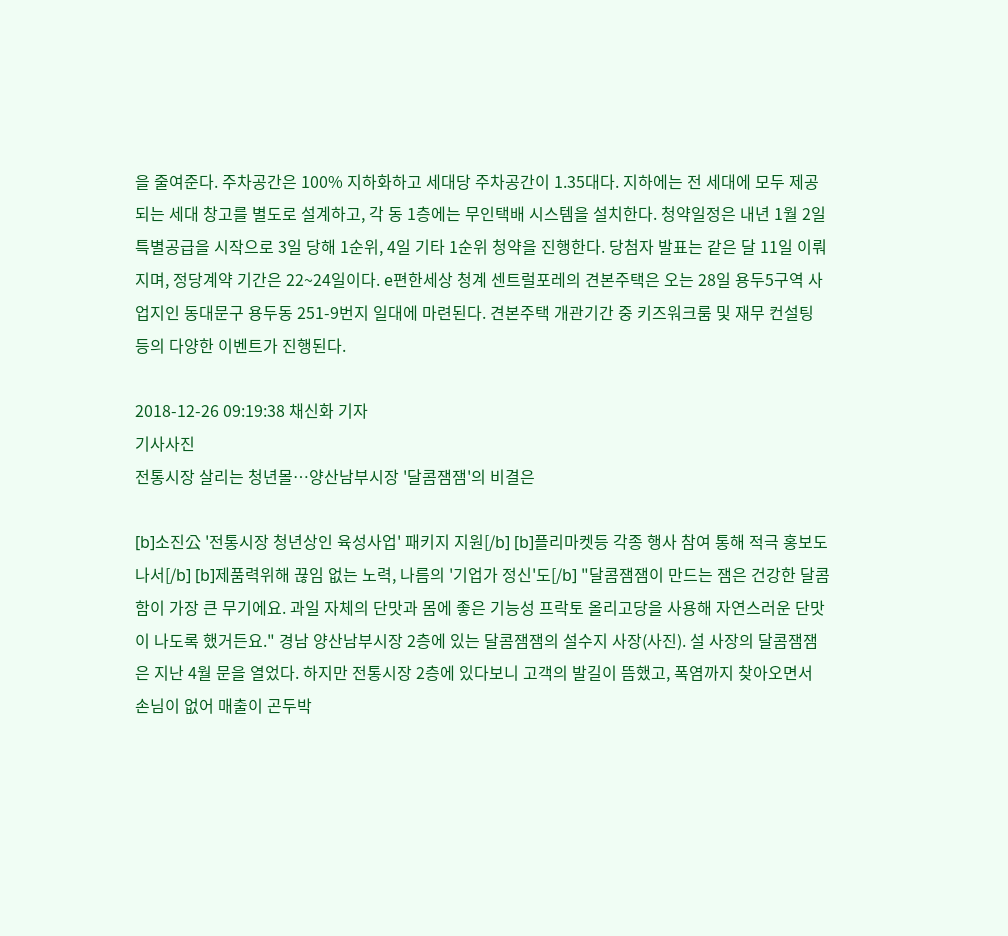을 줄여준다. 주차공간은 100% 지하화하고 세대당 주차공간이 1.35대다. 지하에는 전 세대에 모두 제공되는 세대 창고를 별도로 설계하고, 각 동 1층에는 무인택배 시스템을 설치한다. 청약일정은 내년 1월 2일 특별공급을 시작으로 3일 당해 1순위, 4일 기타 1순위 청약을 진행한다. 당첨자 발표는 같은 달 11일 이뤄지며, 정당계약 기간은 22~24일이다. e편한세상 청계 센트럴포레의 견본주택은 오는 28일 용두5구역 사업지인 동대문구 용두동 251-9번지 일대에 마련된다. 견본주택 개관기간 중 키즈워크룸 및 재무 컨설팅 등의 다양한 이벤트가 진행된다.

2018-12-26 09:19:38 채신화 기자
기사사진
전통시장 살리는 청년몰…양산남부시장 '달콤잼잼'의 비결은

[b]소진公 '전통시장 청년상인 육성사업' 패키지 지원[/b] [b]플리마켓등 각종 행사 참여 통해 적극 홍보도 나서[/b] [b]제품력위해 끊임 없는 노력, 나름의 '기업가 정신'도[/b] "달콤잼잼이 만드는 잼은 건강한 달콤함이 가장 큰 무기에요. 과일 자체의 단맛과 몸에 좋은 기능성 프락토 올리고당을 사용해 자연스러운 단맛이 나도록 했거든요." 경남 양산남부시장 2층에 있는 달콤잼잼의 설수지 사장(사진). 설 사장의 달콤잼잼은 지난 4월 문을 열었다. 하지만 전통시장 2층에 있다보니 고객의 발길이 뜸했고, 폭염까지 찾아오면서 손님이 없어 매출이 곤두박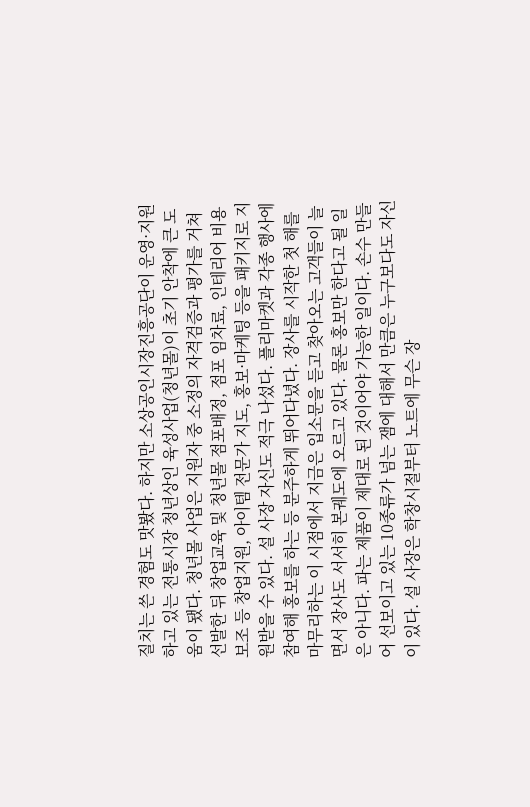질치는 쓴 경험도 맛봤다. 하지만 소상공인시장진흥공단이 운영·지원하고 있는 전통시장 청년상인 육성사업(청년몰)이 초기 안착에 큰 도움이 됐다. 청년몰 사업은 지원자 중 소정의 자격검증과 평가를 거쳐 선발한 뒤 창업교육 및 청년몰 점포배정, 점포 임차료, 인테리어 비용보조 등 창업지원, 아이템 전문가 지도, 홍보·마케팅 등을 패키지로 지원받을 수 있다. 설 사장 자신도 적극 나섰다. 플리마켓과 각종 행사에 참여해 홍보를 하는 등 분주하게 뛰어다녔다. 장사를 시작한 첫 해를 마무리하는 이 시점에서 지금은 입소문을 듣고 찾아오는 고객들이 늘면서 장사도 서서히 본궤도에 오르고 있다. 물론 홍보만 한다고 될 일은 아니다. 파는 제품이 제대로 된 것이어야 가능한 일이다. 손수 만들어 선보이고 있는 10종류가 넘는 잼에 대해서 만큼은 누구보다도 자신이 있다. 설 사장은 학창시절부터 노트에 무슨 장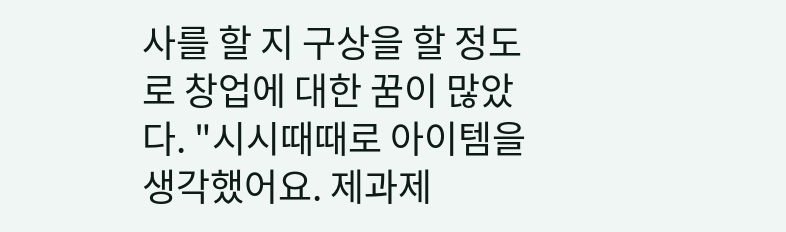사를 할 지 구상을 할 정도로 창업에 대한 꿈이 많았다. "시시때때로 아이템을 생각했어요. 제과제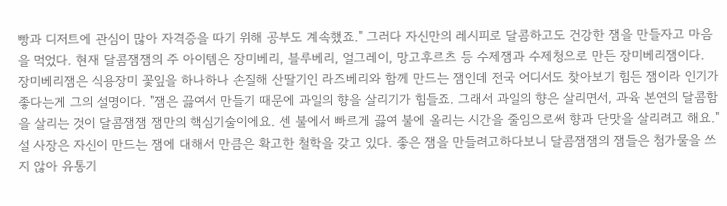빵과 디저트에 관심이 많아 자격증을 따기 위해 공부도 계속했죠." 그러다 자신만의 레시피로 달콤하고도 건강한 잼을 만들자고 마음을 먹었다. 현재 달콤잼잼의 주 아이템은 장미베리, 블루베리, 얼그레이, 망고후르츠 등 수제잼과 수제청으로 만든 장미베리잼이다. 장미베리잼은 식용장미 꽃잎을 하나하나 손질해 산딸기인 라즈베리와 함께 만드는 잼인데 전국 어디서도 찾아보기 힘든 잼이라 인기가 좋다는게 그의 설명이다. "잼은 끓여서 만들기 때문에 과일의 향을 살리기가 힘들죠. 그래서 과일의 향은 살리면서, 과육 본연의 달콤함을 살리는 것이 달콤잼잼 잼만의 핵심기술이에요. 센 불에서 빠르게 끓여 불에 올리는 시간을 줄임으로써 향과 단맛을 살리려고 해요." 설 사장은 자신이 만드는 잼에 대해서 만큼은 확고한 철학을 갖고 있다. 좋은 잼을 만들려고하다보니 달콤잼잼의 잼들은 첨가물을 쓰지 않아 유통기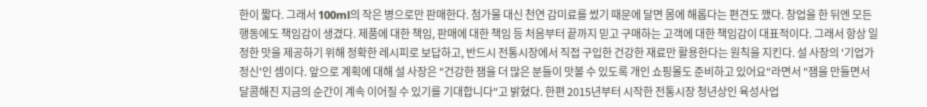한이 짧다. 그래서 100ml의 작은 병으로만 판매한다. 첨가물 대신 천연 감미료를 썼기 때문에 달면 몸에 해롭다는 편견도 깼다. 창업을 한 뒤엔 모든 행동에도 책임감이 생겼다. 제품에 대한 책임, 판매에 대한 책임 등 처음부터 끝까지 믿고 구매하는 고객에 대한 책임감이 대표적이다. 그래서 항상 일정한 맛을 제공하기 위해 정확한 레시피로 보답하고, 반드시 전통시장에서 직접 구입한 건강한 재료만 활용한다는 원칙을 지킨다. 설 사장의 '기업가 정신'인 셈이다. 앞으로 계획에 대해 설 사장은 "건강한 잼을 더 많은 분들이 맛볼 수 있도록 개인 쇼핑몰도 준비하고 있어요"라면서 "잼을 만들면서 달콤해진 지금의 순간이 계속 이어질 수 있기를 기대합니다"고 밝혔다. 한편 2015년부터 시작한 전통시장 청년상인 육성사업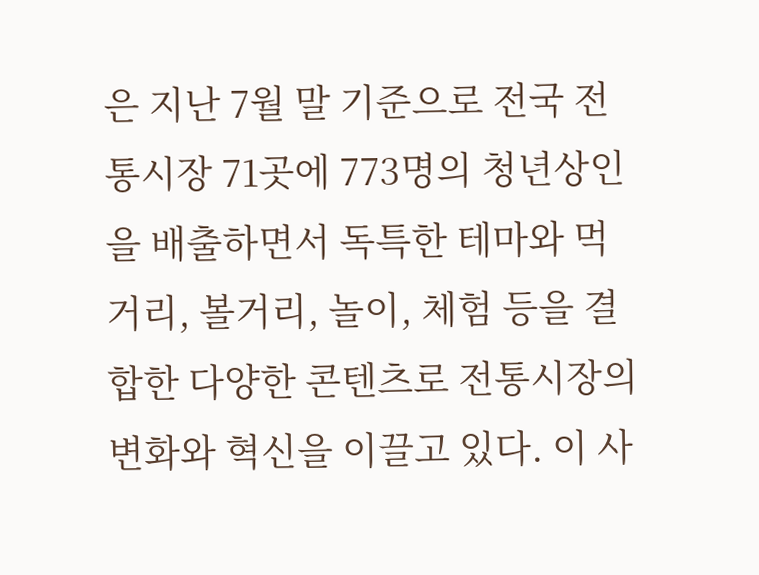은 지난 7월 말 기준으로 전국 전통시장 71곳에 773명의 청년상인을 배출하면서 독특한 테마와 먹거리, 볼거리, 놀이, 체험 등을 결합한 다양한 콘텐츠로 전통시장의 변화와 혁신을 이끌고 있다. 이 사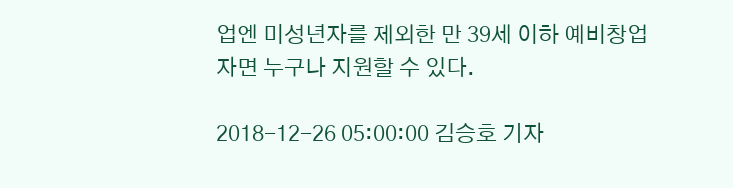업엔 미성년자를 제외한 만 39세 이하 예비창업자면 누구나 지원할 수 있다.

2018-12-26 05:00:00 김승호 기자